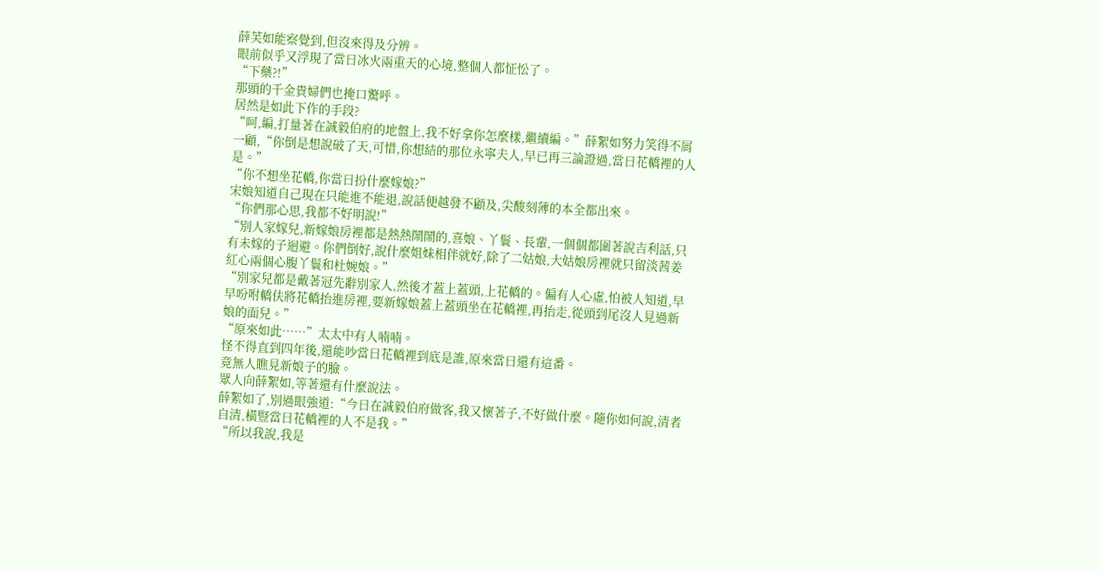薛芙如能察覺到,但沒來得及分辨。
眼前似乎又浮現了當日冰火兩重天的心境,整個人都怔忪了。
“下藥?!”
那頭的千金貴婦們也掩口驚呼。
居然是如此下作的手段?
“呵,編,打量著在誠毅伯府的地盤上,我不好拿你怎麼樣,繼續編。”薛絮如努力笑得不屑一顧,“你倒是想說破了天,可惜,你想結的那位永寧夫人,早已再三論證過,當日花轎裡的人是。”
“你不想坐花轎,你當日扮什麼嫁娘?”
宋娘知道自己現在只能進不能退,說話便越發不顧及,尖酸刻薄的本全都出來。
“你們那心思,我都不好明說!”
“別人家嫁兒,新嫁娘房裡都是熱熱鬧鬧的,喜娘、丫鬟、長輩,一個個都圍著說吉利話,只有未嫁的子迴避。你們倒好,說什麼姐妹相伴就好,除了二姑娘,大姑娘房裡就只留淡茜姜紅心兩個心腹丫鬟和杜婉娘。”
“別家兒都是戴著冠先辭別家人,然後才蓋上蓋頭,上花轎的。偏有人心虛,怕被人知道,早早吩咐轎伕將花轎抬進房裡,要新嫁娘蓋上蓋頭坐在花轎裡,再抬走,從頭到尾沒人見過新娘的面兒。”
“原來如此……”太太中有人喃喃。
怪不得直到四年後,還能吵當日花轎裡到底是誰,原來當日還有這番。
竟無人瞧見新娘子的臉。
眾人向薛絮如,等著還有什麼說法。
薛絮如了,別過眼強道:“今日在誠毅伯府做客,我又懷著子,不好做什麼。隨你如何說,清者自清,橫豎當日花轎裡的人不是我。”
“所以我說,我是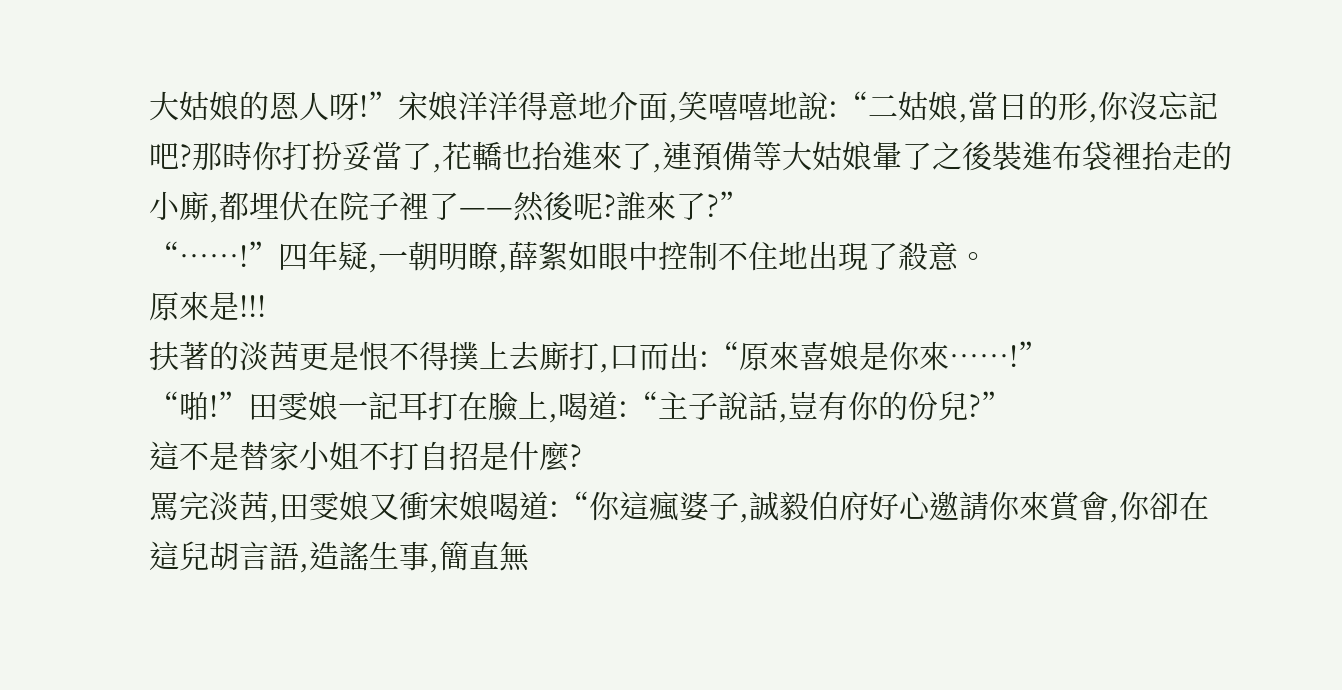大姑娘的恩人呀!”宋娘洋洋得意地介面,笑嘻嘻地說:“二姑娘,當日的形,你沒忘記吧?那時你打扮妥當了,花轎也抬進來了,連預備等大姑娘暈了之後裝進布袋裡抬走的小廝,都埋伏在院子裡了——然後呢?誰來了?”
“……!”四年疑,一朝明瞭,薛絮如眼中控制不住地出現了殺意。
原來是!!!
扶著的淡茜更是恨不得撲上去廝打,口而出:“原來喜娘是你來……!”
“啪!”田雯娘一記耳打在臉上,喝道:“主子說話,豈有你的份兒?”
這不是替家小姐不打自招是什麼?
罵完淡茜,田雯娘又衝宋娘喝道:“你這瘋婆子,誠毅伯府好心邀請你來賞會,你卻在這兒胡言語,造謠生事,簡直無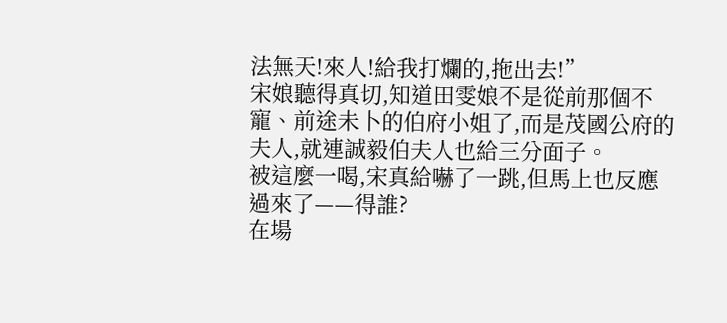法無天!來人!給我打爛的,拖出去!”
宋娘聽得真切,知道田雯娘不是從前那個不寵、前途未卜的伯府小姐了,而是茂國公府的夫人,就連誠毅伯夫人也給三分面子。
被這麼一喝,宋真給嚇了一跳,但馬上也反應過來了——得誰?
在場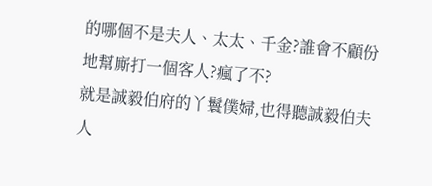的哪個不是夫人、太太、千金?誰會不顧份地幫廝打一個客人?瘋了不?
就是誠毅伯府的丫鬟僕婦,也得聽誠毅伯夫人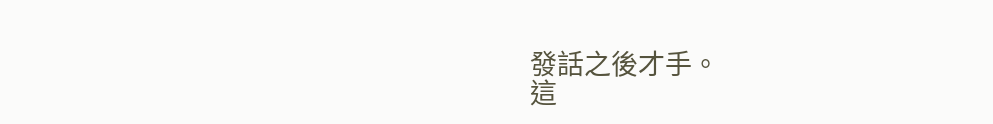發話之後才手。
這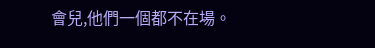會兒,他們一個都不在場。